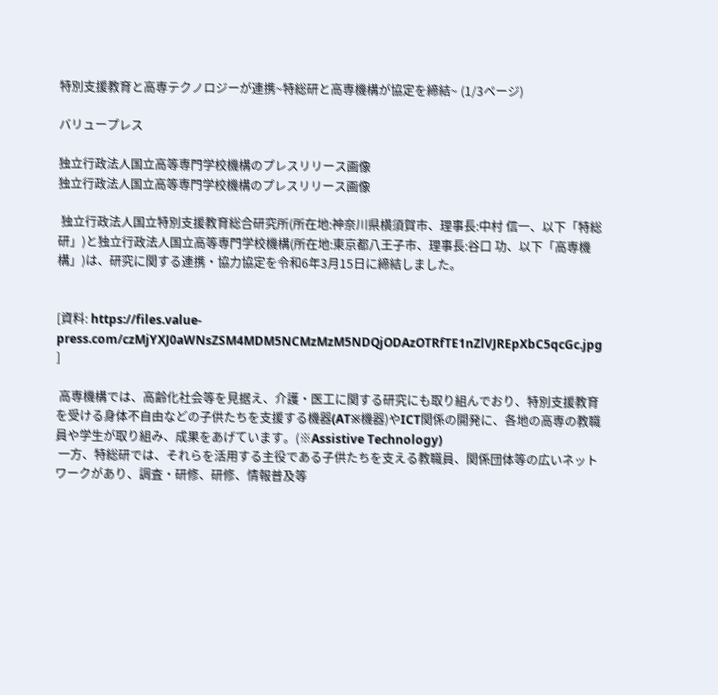特別支援教育と高専テクノロジーが連携~特総研と高専機構が協定を締結~ (1/3ページ)

バリュープレス

独立行政法人国立高等専門学校機構のプレスリリース画像
独立行政法人国立高等専門学校機構のプレスリリース画像

 独立行政法人国立特別支援教育総合研究所(所在地:神奈川県横須賀市、理事長:中村 信一、以下「特総研」)と独立行政法人国立高等専門学校機構(所在地:東京都八王子市、理事長:谷口 功、以下「高専機構」)は、研究に関する連携・協力協定を令和6年3月15日に締結しました。


[資料: https://files.value-press.com/czMjYXJ0aWNsZSM4MDM5NCMzMzM5NDQjODAzOTRfTE1nZlVJREpXbC5qcGc.jpg ]

 高専機構では、高齢化社会等を見据え、介護・医工に関する研究にも取り組んでおり、特別支援教育を受ける身体不自由などの子供たちを支援する機器(AT※機器)やICT関係の開発に、各地の高専の教職員や学生が取り組み、成果をあげています。(※Assistive Technology)
 一方、特総研では、それらを活用する主役である子供たちを支える教職員、関係団体等の広いネットワークがあり、調査・研修、研修、情報普及等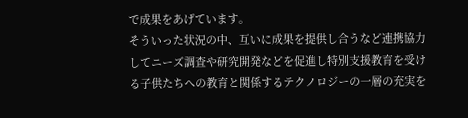で成果をあげています。
そういった状況の中、互いに成果を提供し合うなど連携協力してニーズ調査や研究開発などを促進し特別支援教育を受ける子供たちへの教育と関係するテクノロジーの一層の充実を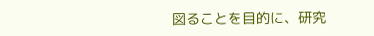図ることを目的に、研究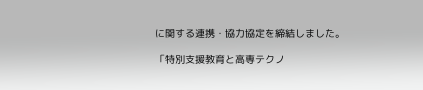に関する連携・協力協定を締結しました。

「特別支援教育と高専テクノ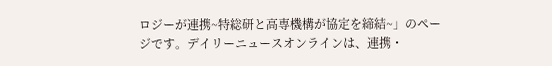ロジーが連携~特総研と高専機構が協定を締結~」のページです。デイリーニュースオンラインは、連携・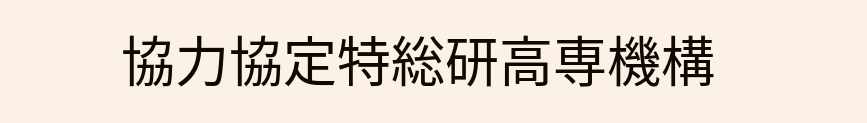協力協定特総研高専機構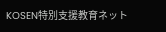KOSEN特別支援教育ネット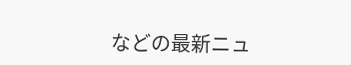などの最新ニュ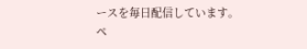ースを毎日配信しています。
ペ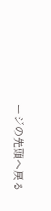ージの先頭へ戻る